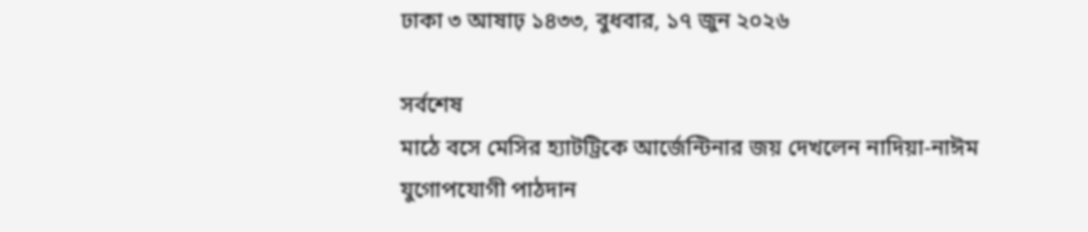ঢাকা ৩ আষাঢ় ১৪৩৩, বুধবার, ১৭ জুন ২০২৬

সর্বশেষ
মাঠে বসে মেসির হ্যাটট্রিকে আর্জেন্টিনার জয় দেখলেন নাদিয়া-নাঈম যুগোপযোগী পাঠদান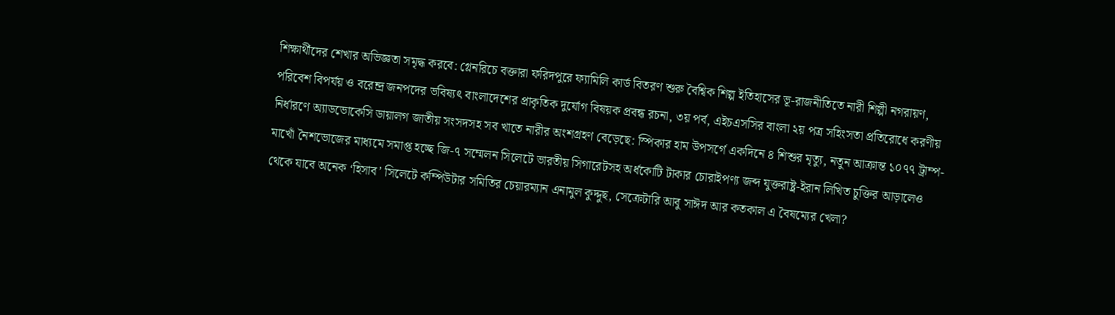শিক্ষার্থীদের শেখার অভিজ্ঞতা সমৃদ্ধ করবে: গ্লেনরিচে বক্তারা ফরিদপুরে ফ্যামিলি কার্ড বিতরণ শুরু বৈশ্বিক শিল্প ইতিহাসের ভূ-রাজনীতিতে নারী শিল্পী নগরায়ণ, পরিবেশ বিপর্যয় ও বরেন্দ্র জনপদের ভবিষ্যৎ বাংলাদেশের প্রাকৃতিক দুর্যোগ বিষয়ক প্রবন্ধ রচনা, ৩য় পর্ব, এইচএসসির বাংলা ২য় পত্র সহিংসতা প্রতিরোধে করণীয় নির্ধারণে অ্যাডভোকেসি ডায়ালগ জাতীয় সংসদসহ সব খাতে নারীর অংশগ্রহণ বেড়েছে: স্পিকার হাম উপসর্গে একদিনে ৪ শিশুর মৃত্যু, নতুন আক্রান্ত ১০৭৭ ট্রাম্প-মাখোঁ নৈশভোজের মাধ্যমে সমাপ্ত হচ্ছে জি-৭ সম্মেলন সিলেটে ভারতীয় সিগারেটসহ অর্ধকোটি টাকার চোরাইপণ্য জব্দ যুক্তরাষ্ট্র-ইরান লিখিত চুক্তির আড়ালেও থেকে যাবে অনেক ‘হিসাব’ সিলেটে কম্পিউটার সমিতির চেয়ারম্যান এনামুল কুদ্দুছ, সেক্রেটারি আবু সাঈদ আর কতকাল এ বৈষম্যের খেলা?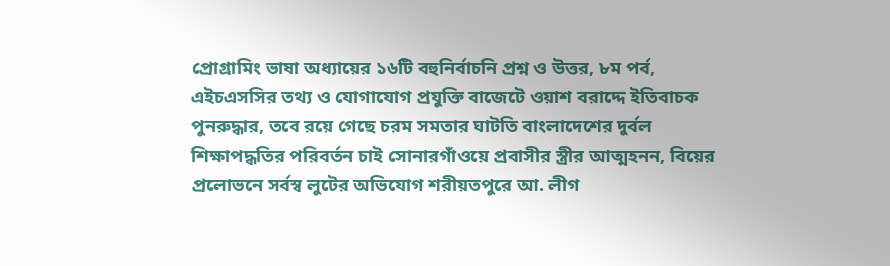প্রোগ্রামিং ভাষা অধ্যায়ের ১৬টি বহুনির্বাচনি প্রশ্ন ও উত্তর, ৮ম পর্ব, এইচএসসির তথ্য ও যোগাযোগ প্রযুক্তি বাজেটে ওয়াশ বরাদ্দে ইতিবাচক পুনরুদ্ধার, তবে রয়ে গেছে চরম সমতার ঘাটতি বাংলাদেশের দুর্বল শিক্ষাপদ্ধতির পরিবর্তন চাই সোনারগাঁওয়ে প্রবাসীর স্ত্রীর আত্মহনন, বিয়ের প্রলোভনে সর্বস্ব লুটের অভিযোগ শরীয়তপুরে আ. লীগ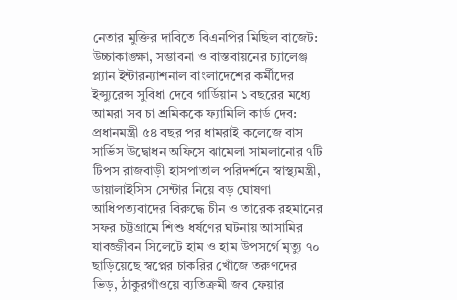নেতার মুক্তির দাবিতে বিএনপির মিছিল বাজেট: উচ্চাকাঙ্ক্ষা, সম্ভাবনা ও বাস্তবায়নের চ্যালেঞ্জ প্ল্যান ইন্টারন্যাশনাল বাংলাদেশের কর্মীদের ইন্স্যুরেন্স সুবিধা দেবে গার্ডিয়ান ১ বছরের মধ্যে আমরা সব চা শ্রমিককে ফ্যামিলি কার্ড দেব: প্রধানমন্ত্রী ৫৪ বছর পর ধামরাই কলেজে বাস সার্ভিস উদ্বোধন অফিসে ঝামেলা সামলানোর ৭টি টিপস রাজবাড়ী হাসপাতাল পরিদর্শনে স্বাস্থ্যমন্ত্রী, ডায়ালাইসিস সেন্টার নিয়ে বড় ঘোষণা আধিপত্যবাদের বিরুদ্ধে চীন ও তারেক রহমানের সফর চট্টগ্রামে শিশু ধর্ষণের ঘটনায় আসামির যাবজ্জীবন সিলেটে হাম ও হাম উপসর্গে মৃত্যু ৭০ ছাড়িয়েছে স্বপ্নের চাকরির খোঁজে তরুণদের ভিড়, ঠাকুরগাঁওয়ে ব্যতিক্রমী জব ফেয়ার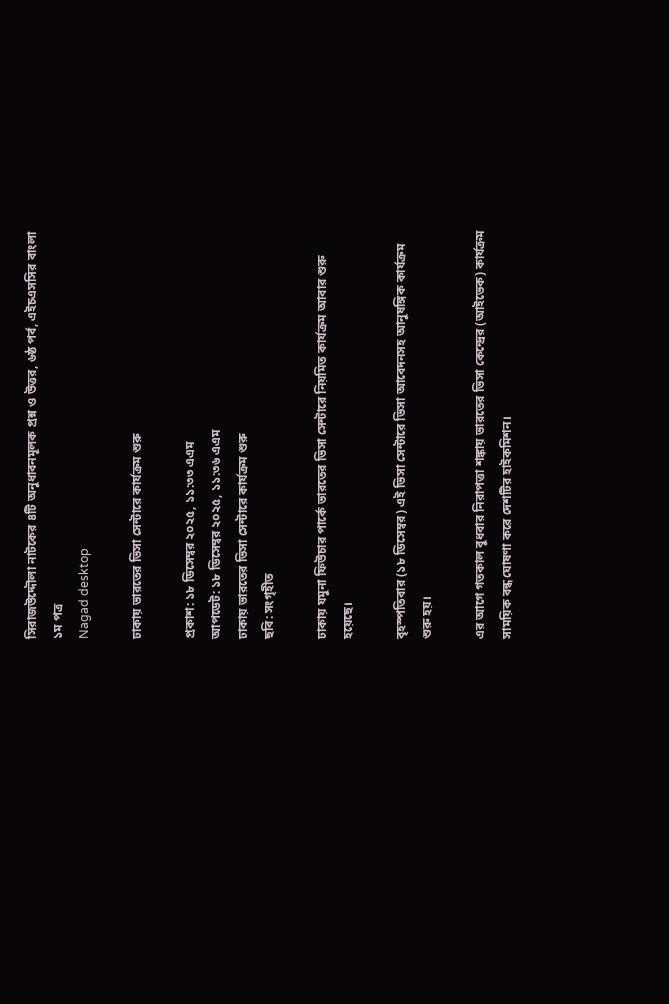সিরাজউদ্দৌলা নাটকের ৪টি অনুধাবনমূলক প্রশ্ন ও উত্তর, ৬ষ্ঠ পর্ব, এইচএসসির বাংলা ১ম পত্র
Nagad desktop

ঢাকায় ভারতের ভিসা সেন্টারে কার্যক্রম শুরু

প্রকাশ: ১৮ ডিসেম্বর ২০২৫, ১১:৩৩ এএম
আপডেট: ১৮ ডিসেম্বর ২০২৫, ১১:৩৬ এএম
ঢাকায় ভারতের ভিসা সেন্টারে কার্যক্রম শুরু
ছবি: সংগৃহীত

ঢাকায় যমুনা ফিউচার পার্কে ভারতের ভিসা সেন্টারে নিয়মিত কার্যক্রম আবার শুরু হয়েছে।

বৃহস্পতিবার (১৮ ডিসেম্বর) এই ভিসা সেন্টারে ভিসা আবেদনসহ আনুষঙ্গিক কার্যক্রম শুরু হয়।

এর আগে গতকাল বুধবার নিরাপত্তা শঙ্কায় ভারতের ভিসা কেন্দ্রের (আইভেক) কার্যক্রম সাময়িক বন্ধ ঘোষণা করে দেশটির হাইকমিশন।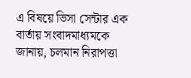এ বিষয়ে ভিসা সেন্টার এক বার্তায় সংবাদমাধ্যমকে জানায়, চলমান নিরাপত্তা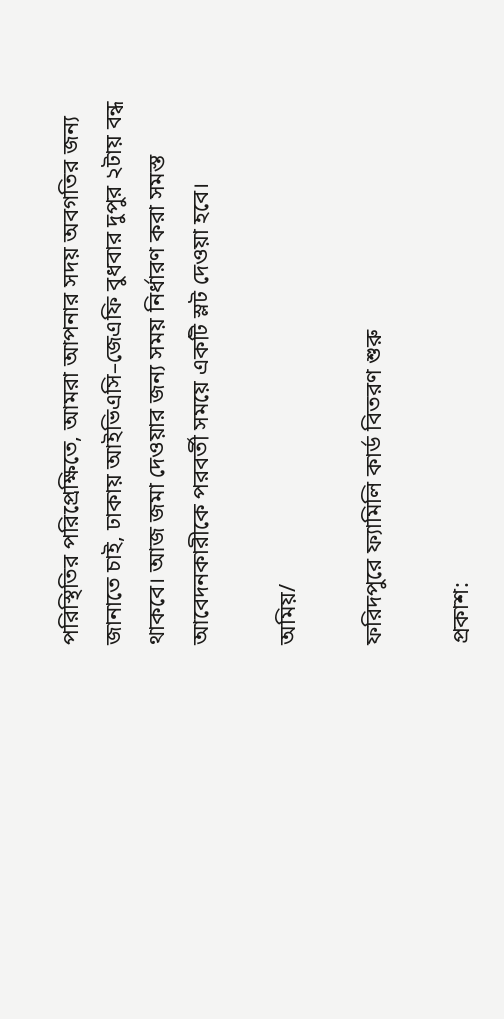পরিস্থিতির পরিপ্রেক্ষিতে, আমরা আপনার সদয় অবগতির জন্য জানাতে চাই, ঢাকায় আইভিএসি–জেএফি বুধবার দুপুর ২টায় বন্ধ থাকবে। আজ জমা দেওয়ার জন্য সময় নির্ধারণ করা সমস্ত আবেদনকারীকে পরবর্তী সময়ে একটি স্লট দেওয়া হবে।

অমিয়/

ফরিদপুরে ফ্যামিলি কার্ড বিতরণ শুরু

প্রকাশ: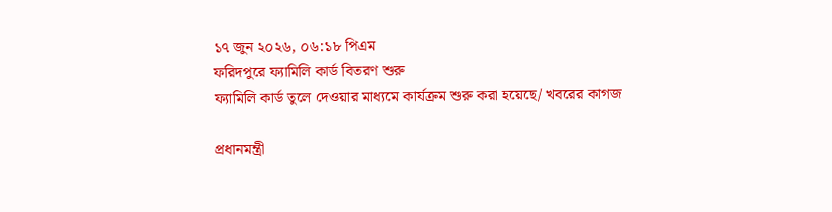১৭ জুন ২০২৬, ০৬:১৮ পিএম
ফরিদপুরে ফ্যামিলি কার্ড বিতরণ শুরু
ফ্যামিলি কার্ড তুলে দেওয়ার মাধ্যমে কার্যক্রম শুরু করা হয়েছে/ খবরের কাগজ

প্রধানমন্ত্রী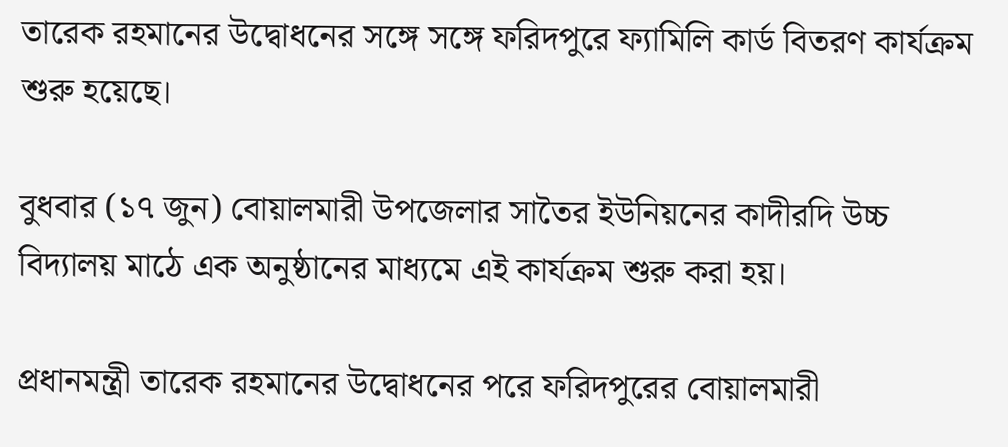তারেক রহমানের উদ্বোধনের সঙ্গে সঙ্গে ফরিদপুরে ফ্যামিলি কার্ড বিতরণ কার্যক্রম শুরু হয়েছে।

বুধবার (১৭ জুন) বোয়ালমারী উপজেলার সাতৈর ইউনিয়নের কাদীরদি উচ্চ বিদ্যালয় মাঠে এক অনুষ্ঠানের মাধ্যমে এই কার্যক্রম শুরু করা হয়।

প্রধানমন্ত্রী তারেক রহমানের উদ্বোধনের পরে ফরিদপুরের বোয়ালমারী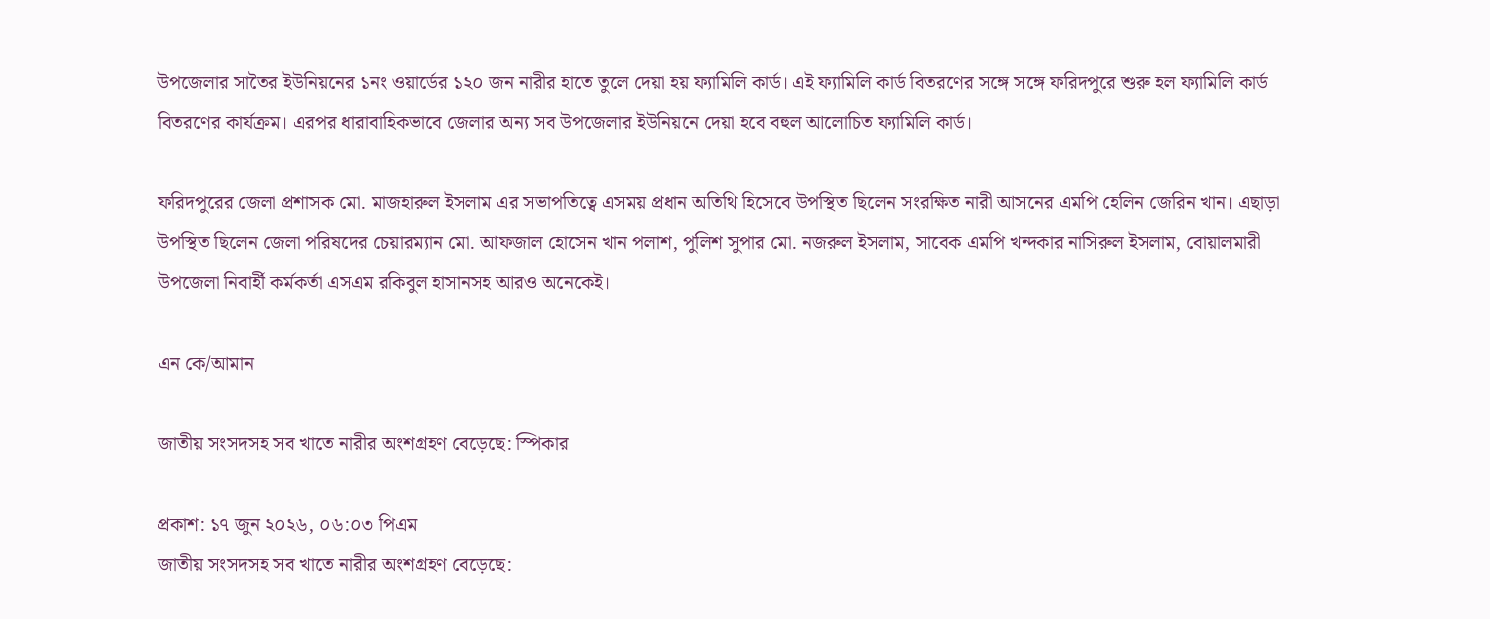উপজেলার সাতৈর ইউনিয়নের ১নং ওয়ার্ডের ১২০ জন নারীর হাতে তুলে দেয়া হয় ফ্যামিলি কার্ড। এই ফ্যামিলি কার্ড বিতরণের সঙ্গে সঙ্গে ফরিদপুরে শুরু হল ফ্যামিলি কার্ড বিতরণের কার্যক্রম। এরপর ধারাবাহিকভাবে জেলার অন্য সব উপজেলার ইউনিয়নে দেয়া হবে বহুল আলোচিত ফ্যামিলি কার্ড।

ফরিদপুরের জেলা প্রশাসক মো. মাজহারুল ইসলাম এর সভাপতিত্বে এসময় প্রধান অতিথি হিসেবে উপস্থিত ছিলেন সংরক্ষিত নারী আসনের এমপি হেলিন জেরিন খান। এছাড়া উপস্থিত ছিলেন জেলা পরিষদের চেয়ারম্যান মো. আফজাল হোসেন খান পলাশ, পুলিশ সুপার মো. নজরুল ইসলাম, সাবেক এমপি খন্দকার নাসিরুল ইসলাম, বোয়ালমারী উপজেলা নিবার্হী কর্মকর্তা এসএম রকিবুল হাসানসহ আরও অনেকেই।

এন কে/আমান

জাতীয় সংসদসহ সব খাতে নারীর অংশগ্রহণ বেড়েছে: স্পিকার

প্রকাশ: ১৭ জুন ২০২৬, ০৬:০৩ পিএম
জাতীয় সংসদসহ সব খাতে নারীর অংশগ্রহণ বেড়েছে: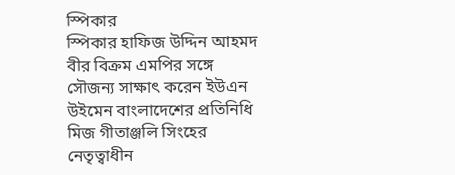স্পিকার
স্পিকার হাফিজ উদ্দিন আহমদ বীর বিক্রম এমপির সঙ্গে সৌজন্য সাক্ষাৎ করেন ইউএন উইমেন বাংলাদেশের প্রতিনিধি মিজ গীতাঞ্জলি সিংহের নেতৃত্বাধীন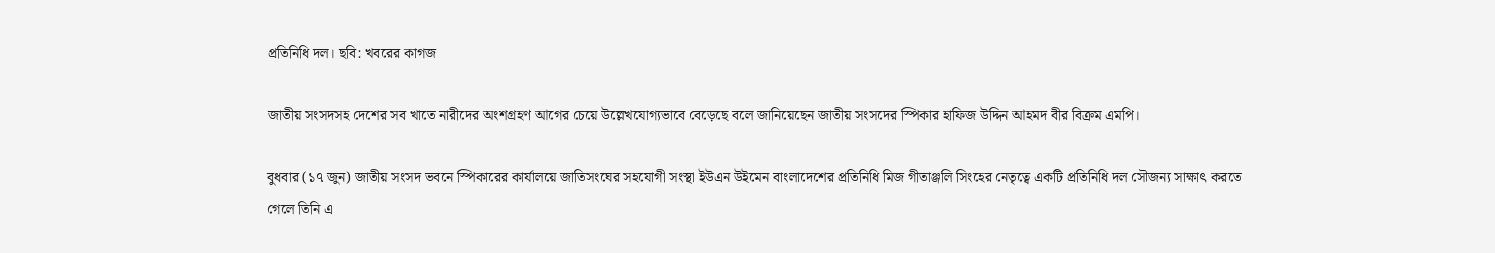প্রতিনিধি দল। ছবি: খবরের কাগজ

জাতীয় সংসদসহ দেশের সব খাতে নারীদের অংশগ্রহণ আগের চেয়ে উল্লেখযোগ্যভাবে বেড়েছে বলে জানিয়েছেন জাতীয় সংসদের স্পিকার হাফিজ উদ্দিন আহমদ বীর বিক্রম এমপি।

বুধবার (১৭ জুন) জাতীয় সংসদ ভবনে স্পিকারের কার্যালয়ে জাতিসংঘের সহযোগী সংস্থা ইউএন উইমেন বাংলাদেশের প্রতিনিধি মিজ গীতাঞ্জলি সিংহের নেতৃত্বে একটি প্রতিনিধি দল সৌজন্য সাক্ষাৎ করতে গেলে তিনি এ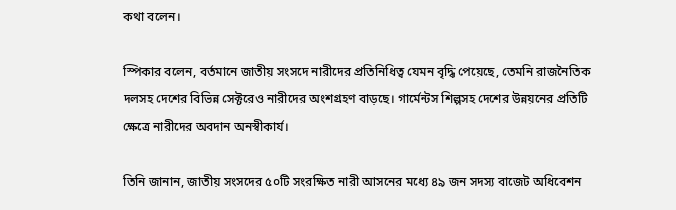কথা বলেন।

স্পিকার বলেন, বর্তমানে জাতীয় সংসদে নারীদের প্রতিনিধিত্ব যেমন বৃদ্ধি পেয়েছে, তেমনি রাজনৈতিক দলসহ দেশের বিভিন্ন সেক্টরেও নারীদের অংশগ্রহণ বাড়ছে। গার্মেন্টস শিল্পসহ দেশের উন্নয়নের প্রতিটি ক্ষেত্রে নারীদের অবদান অনস্বীকার্য।

তিনি জানান, জাতীয় সংসদের ৫০টি সংরক্ষিত নারী আসনের মধ্যে ৪৯ জন সদস্য বাজেট অধিবেশন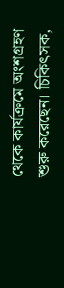থেকে কার্যক্রমে অংশগ্রহণ শুরু করেছেন। চিকিৎসক,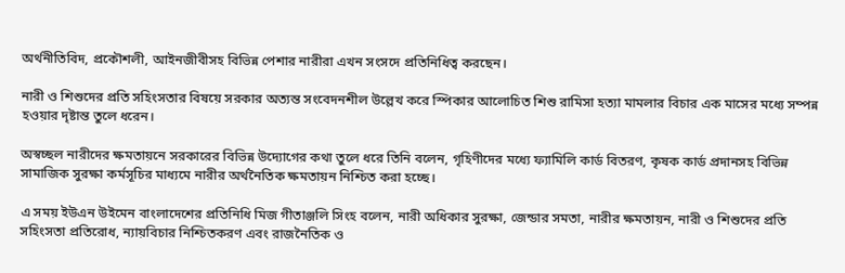অর্থনীতিবিদ, প্রকৌশলী, আইনজীবীসহ বিভিন্ন পেশার নারীরা এখন সংসদে প্রতিনিধিত্ব করছেন।

নারী ও শিশুদের প্রতি সহিংসতার বিষয়ে সরকার অত্যন্ত সংবেদনশীল উল্লেখ করে স্পিকার আলোচিত শিশু রামিসা হত্যা মামলার বিচার এক মাসের মধ্যে সম্পন্ন হওয়ার দৃষ্টান্ত তুলে ধরেন।

অস্বচ্ছল নারীদের ক্ষমতায়নে সরকারের বিভিন্ন উদ্যোগের কথা তুলে ধরে তিনি বলেন, গৃহিণীদের মধ্যে ফ্যামিলি কার্ড বিতরণ, কৃষক কার্ড প্রদানসহ বিভিন্ন সামাজিক সুরক্ষা কর্মসূচির মাধ্যমে নারীর অর্থনৈতিক ক্ষমতায়ন নিশ্চিত করা হচ্ছে।

এ সময় ইউএন উইমেন বাংলাদেশের প্রতিনিধি মিজ গীতাঞ্জলি সিংহ বলেন, নারী অধিকার সুরক্ষা, জেন্ডার সমতা, নারীর ক্ষমতায়ন, নারী ও শিশুদের প্রতি সহিংসতা প্রতিরোধ, ন্যায়বিচার নিশ্চিতকরণ এবং রাজনৈতিক ও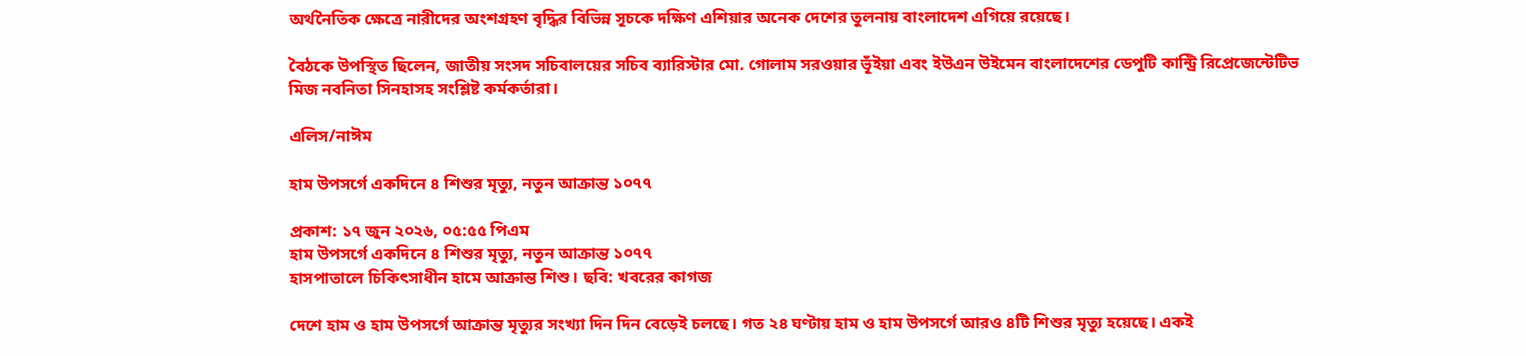অর্থনৈতিক ক্ষেত্রে নারীদের অংশগ্রহণ বৃদ্ধির বিভিন্ন সূচকে দক্ষিণ এশিয়ার অনেক দেশের তুলনায় বাংলাদেশ এগিয়ে রয়েছে।

বৈঠকে উপস্থিত ছিলেন, জাতীয় সংসদ সচিবালয়ের সচিব ব্যারিস্টার মো. গোলাম সরওয়ার ভূঁইয়া এবং ইউএন উইমেন বাংলাদেশের ডেপুটি কান্ট্রি রিপ্রেজেন্টেটিভ মিজ নবনিতা সিনহাসহ সংশ্লিষ্ট কর্মকর্তারা।

এলিস/নাঈম

হাম উপসর্গে একদিনে ৪ শিশুর মৃত্যু, নতুন আক্রান্ত ১০৭৭

প্রকাশ: ১৭ জুন ২০২৬, ০৫:৫৫ পিএম
হাম উপসর্গে একদিনে ৪ শিশুর মৃত্যু, নতুন আক্রান্ত ১০৭৭
হাসপাতালে চিকিৎসাধীন হামে আক্রান্ত শিশু। ছবি: খবরের কাগজ

দেশে হাম ও হাম উপসর্গে আক্রান্ত মৃত্যুর সংখ্যা দিন দিন বেড়েই চলছে। গত ২৪ ঘণ্টায় হাম ও হাম উপসর্গে আরও ৪টি শিশুর মৃত্যু হয়েছে। একই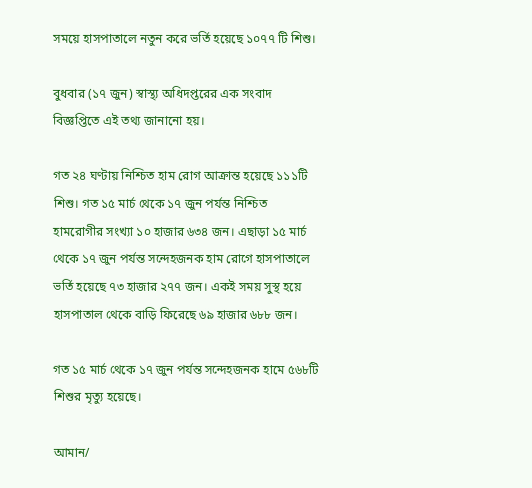সময়ে হাসপাতালে নতুন করে ভর্তি হয়েছে ১০৭৭ টি শিশু।

বুধবার (১৭ জুন) স্বাস্থ্য অধিদপ্তরের এক সংবাদ বিজ্ঞপ্তিতে এই তথ্য জানানো হয়।

গত ২৪ ঘণ্টায় নিশ্চিত হাম রোগ আক্রান্ত হয়েছে ১১১টি শিশু। গত ১৫ মার্চ থেকে ১৭ জুন পর্যন্ত নিশ্চিত হামরোগীর সংখ্যা ১০ হাজার ৬৩৪ জন। এছাড়া ১৫ মার্চ থেকে ১৭ জুন পর্যন্ত সন্দেহজনক হাম রোগে হাসপাতালে ভর্তি হয়েছে ৭৩ হাজার ২৭৭ জন। একই সময় সুস্থ হয়ে হাসপাতাল থেকে বাড়ি ফিরেছে ৬৯ হাজার ৬৮৮ জন।

গত ১৫ মার্চ থেকে ১৭ জুন পর্যন্ত সন্দেহজনক হামে ৫৬৮টি শিশুর মৃত্যু হয়েছে।

আমান/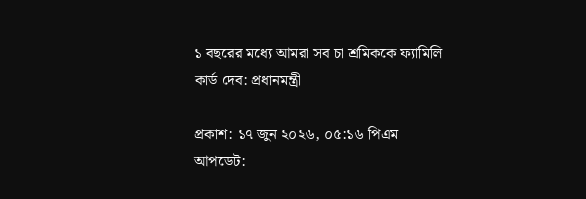১ বছরের মধ্যে আমরা সব চা শ্রমিককে ফ্যামিলি কার্ড দেব: প্রধানমন্ত্রী

প্রকাশ: ১৭ জুন ২০২৬, ০৫:১৬ পিএম
আপডেট: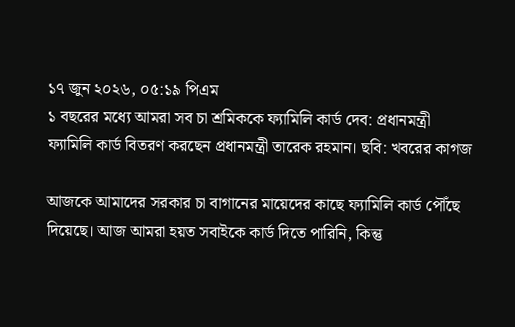১৭ জুন ২০২৬, ০৫:১৯ পিএম
১ বছরের মধ্যে আমরা সব চা শ্রমিককে ফ্যামিলি কার্ড দেব: প্রধানমন্ত্রী
ফ্যামিলি কার্ড বিতরণ করছেন প্রধানমন্ত্রী তারেক রহমান। ছবি: খবরের কাগজ

আজকে আমাদের সরকার চা বাগানের মায়েদের কাছে ফ্যামিলি কার্ড পৌঁছে দিয়েছে। আজ আমরা হয়ত সবাইকে কার্ড দিতে পারিনি, কিন্তু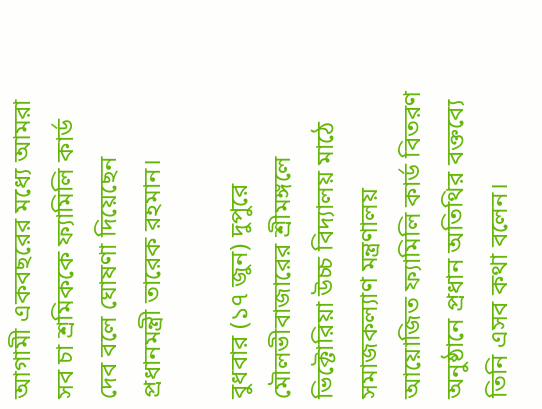আগামী একবছরের মধ্যে আমরা সব চা শ্রমিককে ফ্যামিলি কার্ড দেব বলে ঘোষণা দিয়েছেন প্রধানমন্ত্রী তারেক রহমান।

বুধবার (১৭ জুন) দুপুরে মৌলভীবাজারের শ্রীমঙ্গলে ভিক্টোরিয়া উচ্চ বিদ্যালয় মাঠে সমাজকল্যাণ মন্ত্রণালয় আয়োজিত ফ্যামিলি কার্ড বিতরণ অনুষ্ঠানে প্রধান অতিথির বক্তব্যে তিনি এসব কথা বলেন।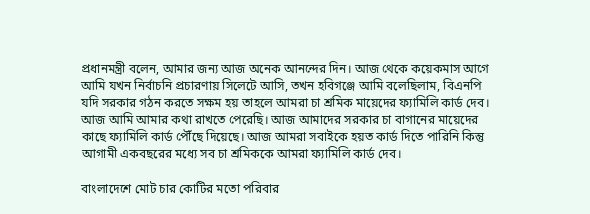প্রধানমন্ত্রী বলেন, আমার জন্য আজ অনেক আনন্দের দিন। আজ থেকে কয়েকমাস আগে আমি যখন নির্বাচনি প্রচারণায় সিলেটে আসি, তখন হবিগঞ্জে আমি বলেছিলাম, বিএনপি যদি সরকার গঠন করতে সক্ষম হয় তাহলে আমরা চা শ্রমিক মায়েদের ফ্যামিলি কার্ড দেব। আজ আমি আমার কথা রাখতে পেরেছি। আজ আমাদের সরকার চা বাগানের মায়েদের কাছে ফ্যামিলি কার্ড পৌঁছে দিয়েছে। আজ আমরা সবাইকে হয়ত কার্ড দিতে পারিনি কিন্তু আগামী একবছরের মধ্যে সব চা শ্রমিককে আমরা ফ্যামিলি কার্ড দেব।

বাংলাদেশে মোট চার কোটির মতো পরিবার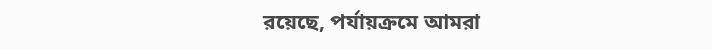রয়েছে, পর্যায়ক্রমে আমরা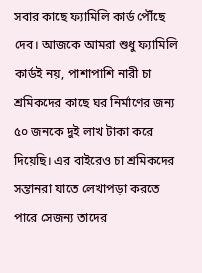সবার কাছে ফ্যামিলি কার্ড পৌঁছে দেব। আজকে আমরা শুধু ফ্যামিলি কার্ডই নয়, পাশাপাশি নারী চা শ্রমিকদের কাছে ঘর নির্মাণের জন্য ৫০ জনকে দুই লাখ টাকা করে দিয়েছি। এর বাইরেও চা শ্রমিকদের সন্তানরা যাতে লেখাপড়া করতে পারে সেজন্য তাদের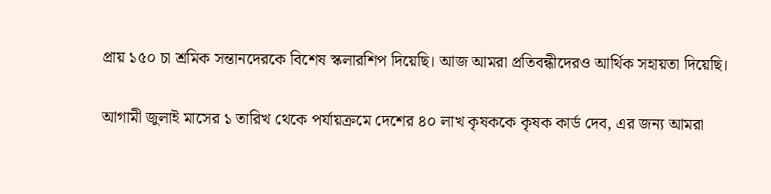প্রায় ১৫০ চা শ্রমিক সন্তানদেরকে বিশেষ স্কলারশিপ দিয়েছি। আজ আমরা প্রতিবন্ধীদেরও আর্থিক সহায়তা দিয়েছি।

আগামী জুলাই মাসের ১ তারিখ থেকে পর্যায়ক্রমে দেশের ৪০ লাখ কৃষককে কৃষক কার্ড দেব, এর জন্য আমরা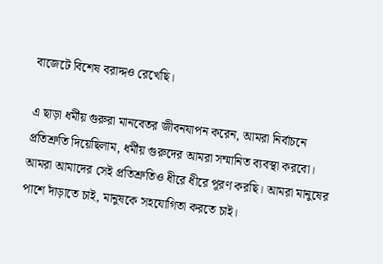বাজেটে বিশেষ বরাদ্দও রেখেছি।

এ ছাড়া ধর্মীয় গুরুরা মানবেতর জীবনযাপন করেন, আমরা নির্বাচনে প্রতিশ্রুতি দিয়েছিলাম, ধর্মীয় গুরুদের আমরা সম্মানিত ব্যবস্থা করবো। আমরা আমাদের সেই প্রতিশ্রুতিও ধীরে ধীরে পূরণ করছি। আমরা মানুষের পাশে দাঁড়াতে চাই, মানুষকে সহযোগিতা করতে চাই।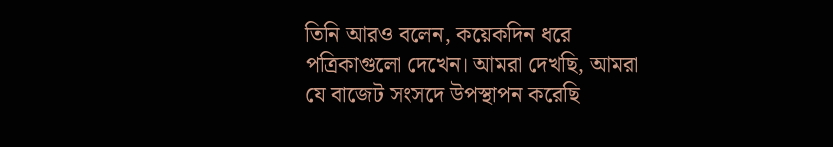তিনি আরও বলেন, কয়েকদিন ধরে পত্রিকাগুলো দেখেন। আমরা দেখছি, আমরা যে বাজেট সংসদে উপস্থাপন করেছি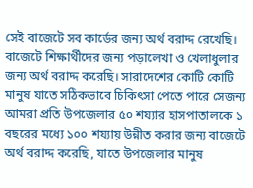সেই বাজেটে সব কার্ডের জন্য অর্থ বরাদ্দ রেখেছি। বাজেটে শিক্ষার্থীদের জন্য পড়ালেখা ও খেলাধুলার জন্য অর্থ বরাদ্দ করেছি। সারাদেশের কোটি কোটি মানুষ যাতে সঠিকভাবে চিকিৎসা পেতে পারে সেজন্য আমরা প্রতি উপজেলার ৫০ শয্যার হাসপাতালকে ১ বছরের মধ্যে ১০০ শয্যায় উন্নীত করার জন্য বাজেটে অর্থ বরাদ্দ করেছি, যাতে উপজেলার মানুষ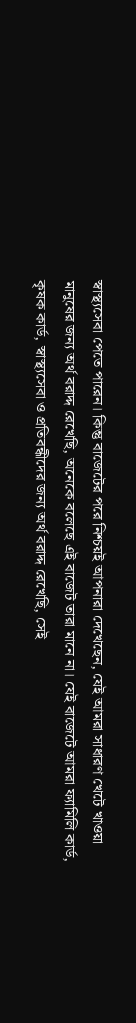স্বাস্থ্যসেবা পেতে পারেন। কিন্তু বাজেটের পরে নিশ্চয়ই আপনারা দেখেছেন, যেই আমরা সাধারণ খেটে খাওয়া মানুষের জন্য অর্থ বরাদ্দ রেখেছি, অনেকে বলেছে এই বাজেট তারা মানে না। যেই বাজেটে আমরা ফ্যামিলি কার্ড, কৃষক কার্ড, স্বাস্থ্যসেবা ও প্রতিবন্ধীদের জন্য অর্থ বরাদ্দ রেখেছি, সেই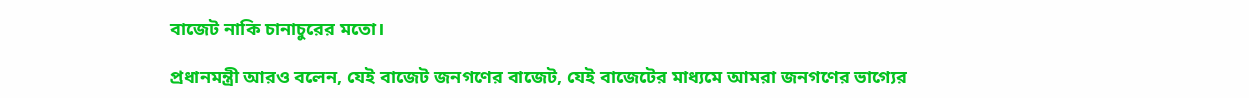বাজেট নাকি চানাচুরের মতো।

প্রধানমন্ত্রী আরও বলেন, যেই বাজেট জনগণের বাজেট, যেই বাজেটের মাধ্যমে আমরা জনগণের ভাগ্যের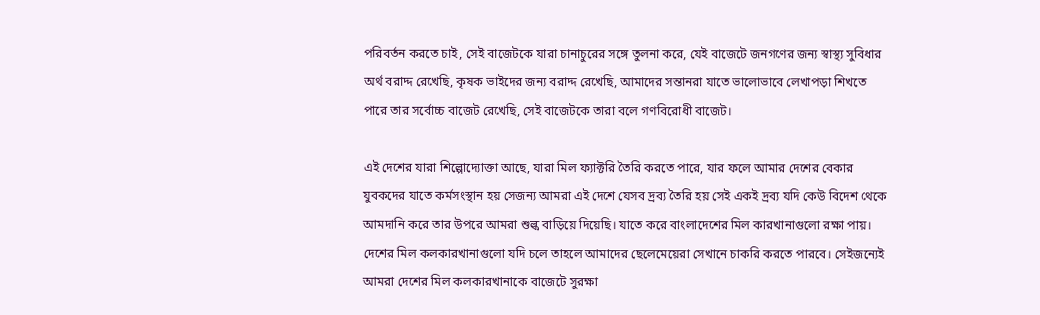পরিবর্তন করতে চাই, সেই বাজেটকে যারা চানাচুরের সঙ্গে তুলনা করে, যেই বাজেটে জনগণের জন্য স্বাস্থ্য সুবিধার অর্থ বরাদ্দ রেখেছি, কৃষক ভাইদের জন্য বরাদ্দ রেখেছি, আমাদের সন্তানরা যাতে ভালোভাবে লেখাপড়া শিখতে পারে তার সর্বোচ্চ বাজেট রেখেছি, সেই বাজেটকে তারা বলে গণবিরোধী বাজেট।

এই দেশের যারা শিল্পোদ্যোক্তা আছে, যারা মিল ফ্যাক্টরি তৈরি করতে পারে, যার ফলে আমার দেশের বেকার যুবকদের যাতে কর্মসংস্থান হয় সেজন্য আমরা এই দেশে যেসব দ্রব্য তৈরি হয় সেই একই দ্রব্য যদি কেউ বিদেশ থেকে আমদানি করে তার উপরে আমরা শুল্ক বাড়িয়ে দিয়েছি। যাতে করে বাংলাদেশের মিল কারখানাগুলো রক্ষা পায়। দেশের মিল কলকারখানাগুলো যদি চলে তাহলে আমাদের ছেলেমেয়েরা সেখানে চাকরি করতে পারবে। সেইজন্যেই আমরা দেশের মিল কলকারখানাকে বাজেটে সুরক্ষা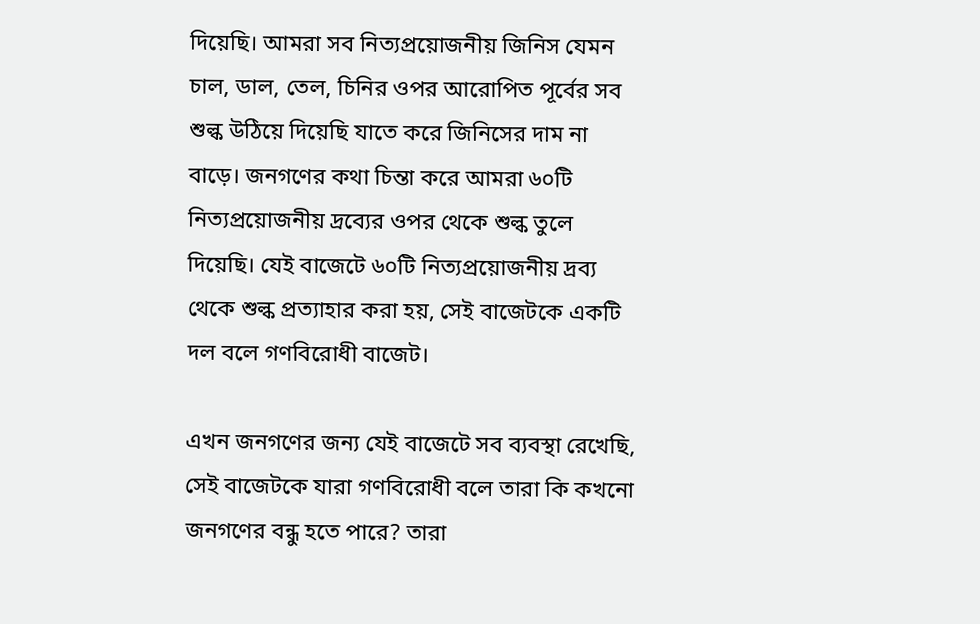দিয়েছি। আমরা সব নিত্যপ্রয়োজনীয় জিনিস যেমন চাল, ডাল, তেল, চিনির ওপর আরোপিত পূর্বের সব শুল্ক উঠিয়ে দিয়েছি যাতে করে জিনিসের দাম না বাড়ে। জনগণের কথা চিন্তা করে আমরা ৬০টি নিত্যপ্রয়োজনীয় দ্রব্যের ওপর থেকে শুল্ক তুলে দিয়েছি। যেই বাজেটে ৬০টি নিত্যপ্রয়োজনীয় দ্রব্য থেকে শুল্ক প্রত্যাহার করা হয়, সেই বাজেটকে একটি দল বলে গণবিরোধী বাজেট।

এখন জনগণের জন্য যেই বাজেটে সব ব্যবস্থা রেখেছি, সেই বাজেটকে যারা গণবিরোধী বলে তারা কি কখনো জনগণের বন্ধু হতে পারে? তারা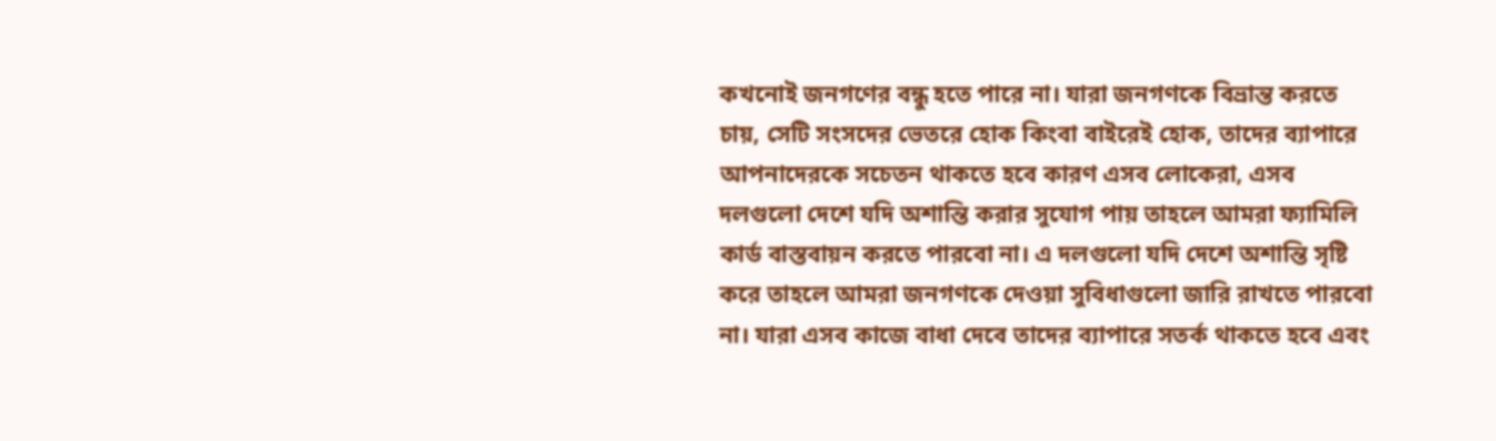কখনোই জনগণের বন্ধু হতে পারে না। যারা জনগণকে বিভ্রান্ত করতে চায়, সেটি সংসদের ভেতরে হোক কিংবা বাইরেই হোক, তাদের ব্যাপারে আপনাদেরকে সচেতন থাকতে হবে কারণ এসব লোকেরা, এসব দলগুলো দেশে যদি অশান্তি করার সুযোগ পায় তাহলে আমরা ফ্যামিলি কার্ড বাস্তবায়ন করতে পারবো না। এ দলগুলো যদি দেশে অশান্তি সৃষ্টি করে তাহলে আমরা জনগণকে দেওয়া সুবিধাগুলো জারি রাখতে পারবো না। যারা এসব কাজে বাধা দেবে তাদের ব্যাপারে সতর্ক থাকতে হবে এবং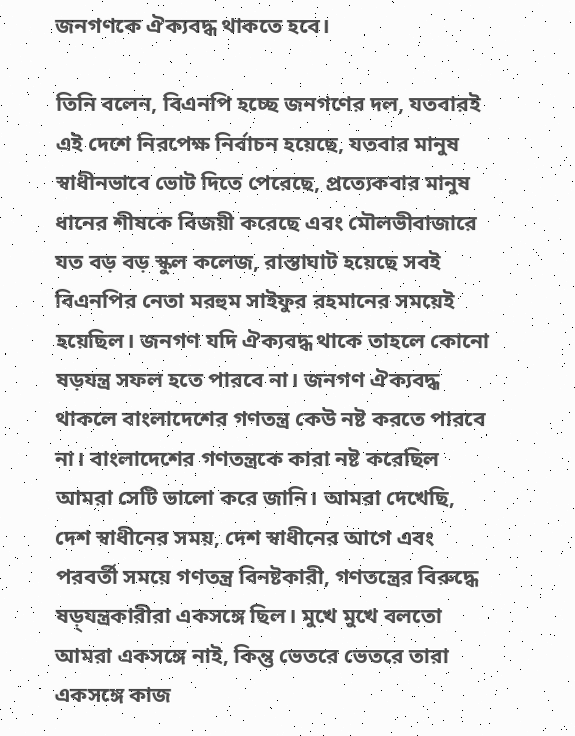জনগণকে ঐক্যবদ্ধ থাকতে হবে।

তিনি বলেন, বিএনপি হচ্ছে জনগণের দল, যতবারই এই দেশে নিরপেক্ষ নির্বাচন হয়েছে, যতবার মানুষ স্বাধীনভাবে ভোট দিতে পেরেছে, প্রত্যেকবার মানুষ ধানের শীষকে বিজয়ী করেছে এবং মৌলভীবাজারে যত বড় বড় স্কুল কলেজ, রাস্তাঘাট হয়েছে সবই বিএনপির নেতা মরহুম সাইফুর রহমানের সময়েই হয়েছিল। জনগণ যদি ঐক্যবদ্ধ থাকে তাহলে কোনো ষড়যন্ত্র সফল হতে পারবে না। জনগণ ঐক্যবদ্ধ থাকলে বাংলাদেশের গণতন্ত্র কেউ নষ্ট করতে পারবে না। বাংলাদেশের গণতন্ত্রকে কারা নষ্ট করেছিল আমরা সেটি ভালো করে জানি। আমরা দেখেছি, দেশ স্বাধীনের সময়, দেশ স্বাধীনের আগে এবং পরবর্তী সময়ে গণতন্ত্র বিনষ্টকারী, গণতন্ত্রের বিরুদ্ধে ষড়্‌যন্ত্রকারীরা একসঙ্গে ছিল। মুখে মুখে বলতো আমরা একসঙ্গে নাই, কিন্তু ভেতরে ভেতরে তারা একসঙ্গে কাজ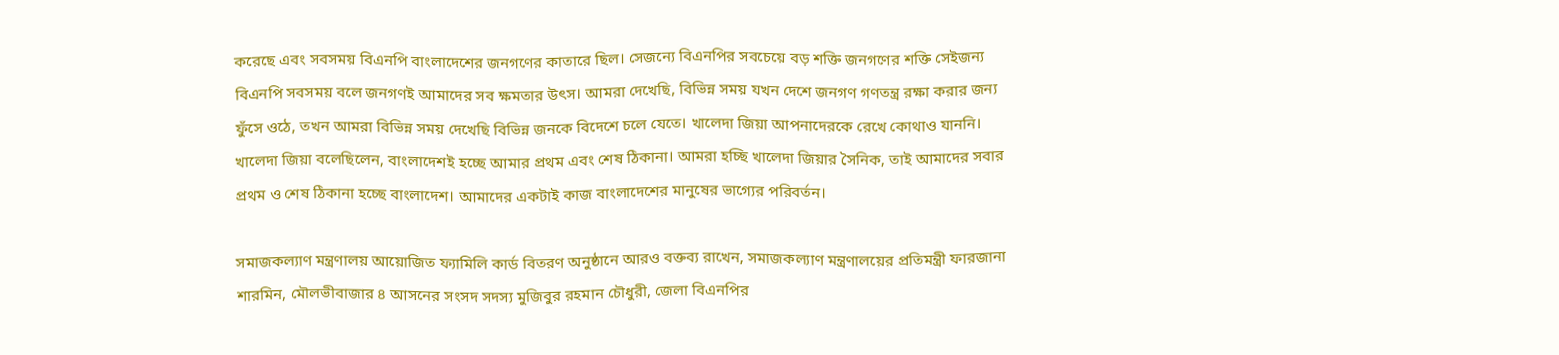করেছে এবং সবসময় বিএনপি বাংলাদেশের জনগণের কাতারে ছিল। সেজন্যে বিএনপির সবচেয়ে বড় শক্তি জনগণের শক্তি সেইজন্য বিএনপি সবসময় বলে জনগণই আমাদের সব ক্ষমতার উৎস। আমরা দেখেছি, বিভিন্ন সময় যখন দেশে জনগণ গণতন্ত্র রক্ষা করার জন্য ফুঁসে ওঠে, তখন আমরা বিভিন্ন সময় দেখেছি বিভিন্ন জনকে বিদেশে চলে যেতে। খালেদা জিয়া আপনাদেরকে রেখে কোথাও যাননি। খালেদা জিয়া বলেছিলেন, বাংলাদেশই হচ্ছে আমার প্রথম এবং শেষ ঠিকানা। আমরা হচ্ছি খালেদা জিয়ার সৈনিক, তাই আমাদের সবার প্রথম ও শেষ ঠিকানা হচ্ছে বাংলাদেশ। আমাদের একটাই কাজ বাংলাদেশের মানুষের ভাগ্যের পরিবর্তন।

সমাজকল্যাণ মন্ত্রণালয় আয়োজিত ফ্যামিলি কার্ড বিতরণ অনুষ্ঠানে আরও বক্তব্য রাখেন, সমাজকল্যাণ মন্ত্রণালয়ের প্রতিমন্ত্রী ফারজানা শারমিন, মৌলভীবাজার ৪ আসনের সংসদ সদস্য মুজিবুর রহমান চৌধুরী, জেলা বিএনপির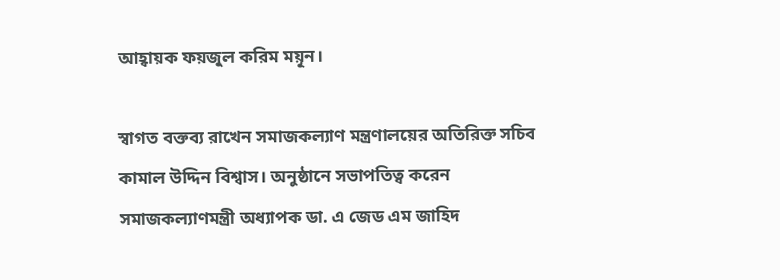আহ্বায়ক ফয়জুল করিম ময়ূন।

স্বাগত বক্তব্য রাখেন সমাজকল্যাণ মন্ত্রণালয়ের অতিরিক্ত সচিব কামাল উদ্দিন বিশ্বাস। অনুষ্ঠানে সভাপতিত্ব করেন সমাজকল্যাণমন্ত্রী অধ্যাপক ডা. এ জেড এম জাহিদ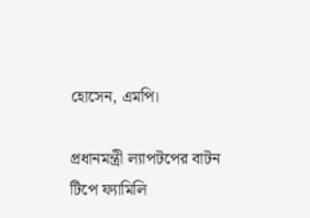হোসেন, এমপি।

প্রধানমন্ত্রী ল্যাপটপের বাটন টিপে ফ্যামিলি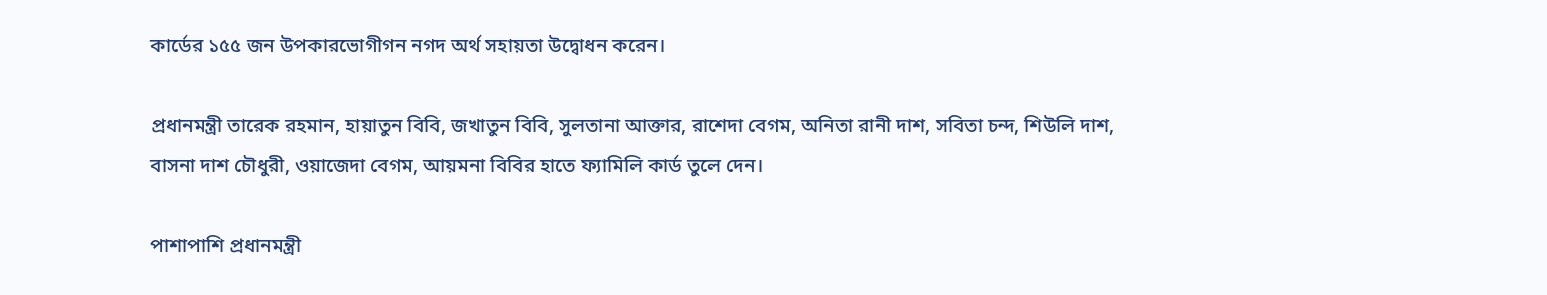কার্ডের ১৫৫ জন উপকারভোগীগন নগদ অর্থ সহায়তা উদ্বোধন করেন।

প্রধানমন্ত্রী তারেক রহমান, হায়াতুন বিবি, জখাতুন বিবি, সুলতানা আক্তার, রাশেদা বেগম, অনিতা রানী দাশ, সবিতা চন্দ, শিউলি দাশ, বাসনা দাশ চৌধুরী, ওয়াজেদা বেগম, আয়মনা বিবির হাতে ফ্যামিলি কার্ড তুলে দেন।

পাশাপাশি প্রধানমন্ত্রী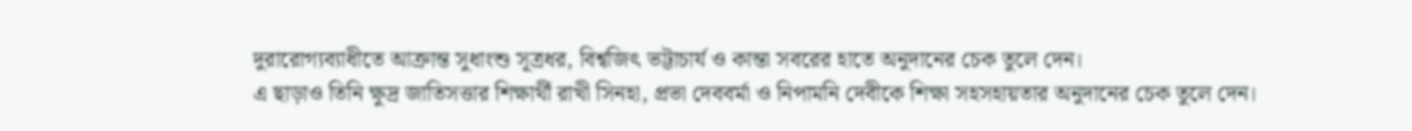দুরারোগ্যব্যাধীতে আক্রান্ত সুধাংশু সূত্রধর, বিশ্বজিৎ ভট্টাচার্য ও কান্তা সবরের হাতে অনুদানের চেক তুলে দেন।
এ ছাড়াও তিনি ক্ষুদ্র জাতিসত্তার শিক্ষার্থী রাখী সিনহা, প্রভা দেববর্মা ও নিপামনি দেবীকে শিক্ষা সহসহায়তার অনুদানের চেক তুলে দেন।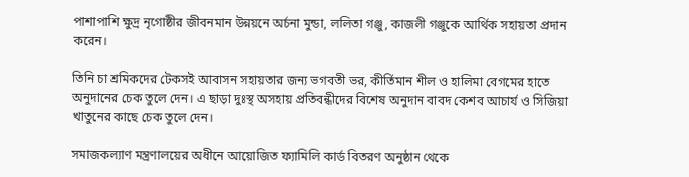পাশাপাশি ক্ষুদ্র নৃগোষ্ঠীর জীবনমান উন্নয়নে অর্চনা মুন্ডা, ললিতা গঞ্জু, কাজলী গঞ্জুকে আর্থিক সহায়তা প্রদান করেন।

তিনি চা শ্রমিকদের টেকসই আবাসন সহায়তার জন্য ভগবতী ভর, কীর্তিমান শীল ও হালিমা বেগমের হাতে অনুদানের চেক তুলে দেন। এ ছাড়া দুঃস্থ অসহায় প্রতিবন্ধীদের বিশেষ অনুদান বাবদ কেশব আচার্য ও সিজিয়া খাতুনের কাছে চেক তুলে দেন।

সমাজকল্যাণ মন্ত্রণালয়ের অধীনে আয়োজিত ফ্যামিলি কার্ড বিতরণ অনুষ্ঠান থেকে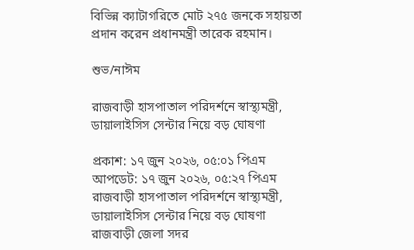বিভিন্ন ক্যাটাগরিতে মোট ২৭৫ জনকে সহায়তা প্রদান করেন প্রধানমন্ত্রী তারেক রহমান।

শুভ/নাঈম

রাজবাড়ী হাসপাতাল পরিদর্শনে স্বাস্থ্যমন্ত্রী, ডায়ালাইসিস সেন্টার নিয়ে বড় ঘোষণা

প্রকাশ: ১৭ জুন ২০২৬, ০৫:০১ পিএম
আপডেট: ১৭ জুন ২০২৬, ০৫:২৭ পিএম
রাজবাড়ী হাসপাতাল পরিদর্শনে স্বাস্থ্যমন্ত্রী, ডায়ালাইসিস সেন্টার নিয়ে বড় ঘোষণা
রাজবাড়ী জেলা সদর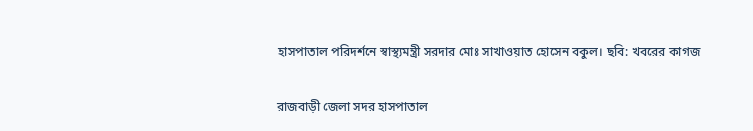হাসপাতাল পরিদর্শনে স্বাস্থ্যমন্ত্রী সরদার মোঃ সাখাওয়াত হো‌সেন বকুল। ছবি: খবরের কাগজ

রাজবাড়ী জেলা সদর হাসপাতাল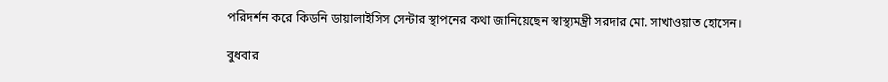পরিদর্শন করে কিডনি ডায়ালাইসিস সেন্টার স্থাপনের কথা জানিয়েছেন স্বাস্থ্যমন্ত্রী সরদার মো. সাখাওয়াত হোসেন।

বুধবার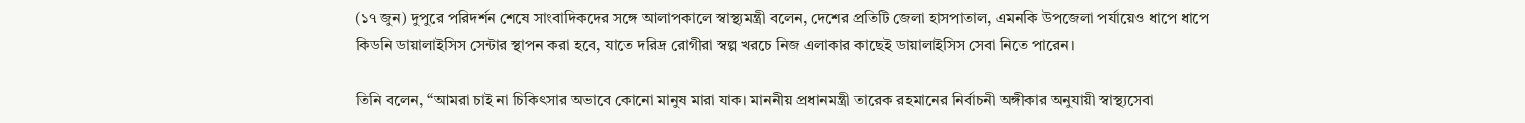(১৭ জুন) দুপুরে পরিদর্শন শেষে সাংবাদিকদের সঙ্গে আলাপকালে স্বাস্থ্যমন্ত্রী বলেন, দেশের প্রতিটি জেলা হাসপাতাল, এমনকি উপজেলা পর্যায়েও ধাপে ধাপে কিডনি ডায়ালাইসিস সেন্টার স্থাপন করা হবে, যাতে দরিদ্র রোগীরা স্বল্প খরচে নিজ এলাকার কাছেই ডায়ালাইসিস সেবা নিতে পারেন।

তিনি বলেন, “আমরা চাই না চিকিৎসার অভাবে কোনো মানুষ মারা যাক। মাননীয় প্রধানমন্ত্রী তারেক রহমানের নির্বাচনী অঙ্গীকার অনুযায়ী স্বাস্থ্যসেবা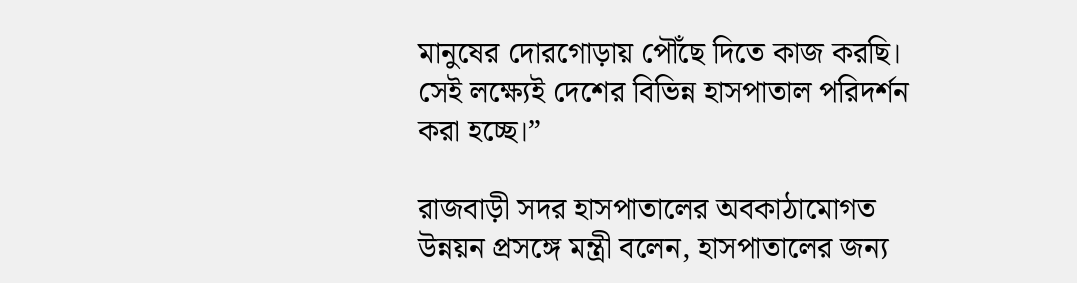মানুষের দোরগোড়ায় পৌঁছে দিতে কাজ করছি। সেই লক্ষ্যেই দেশের বিভিন্ন হাসপাতাল পরিদর্শন করা হচ্ছে।”

রাজবাড়ী সদর হাসপাতালের অবকাঠামোগত উন্নয়ন প্রসঙ্গে মন্ত্রী বলেন, হাসপাতালের জন্য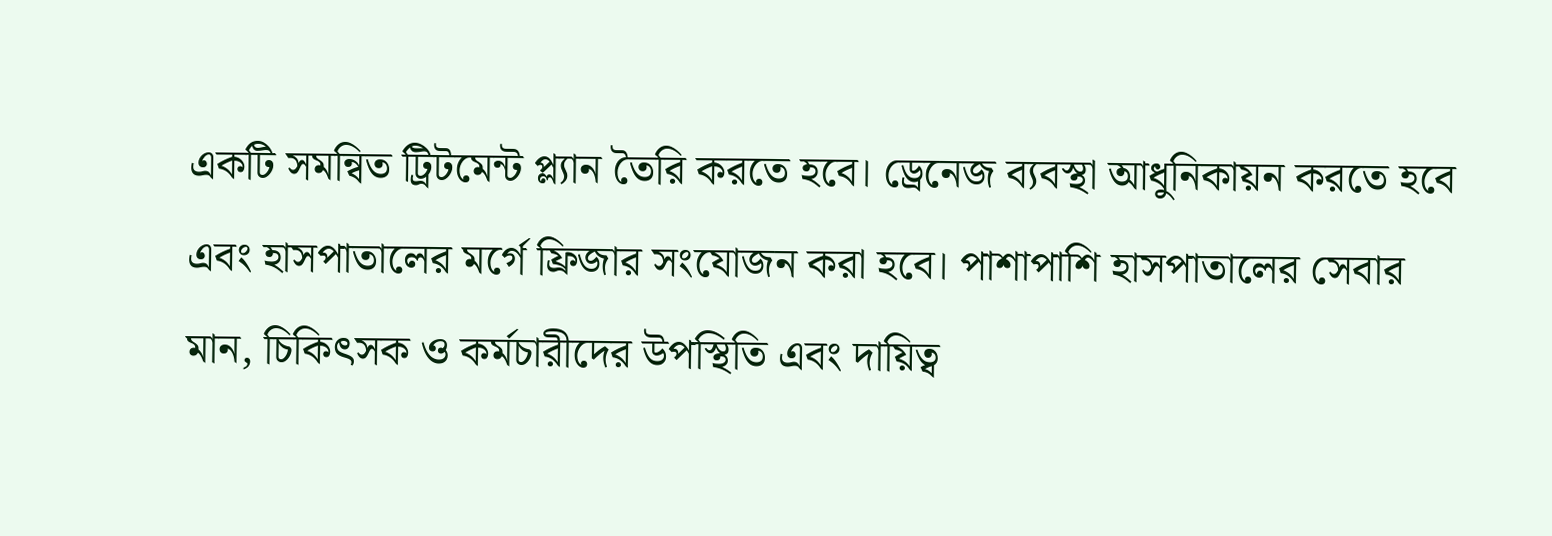একটি সমন্বিত ট্রিটমেন্ট প্ল্যান তৈরি করতে হবে। ড্রেনেজ ব্যবস্থা আধুনিকায়ন করতে হবে এবং হাসপাতালের মর্গে ফ্রিজার সংযোজন করা হবে। পাশাপাশি হাসপাতালের সেবার মান, চিকিৎসক ও কর্মচারীদের উপস্থিতি এবং দায়িত্ব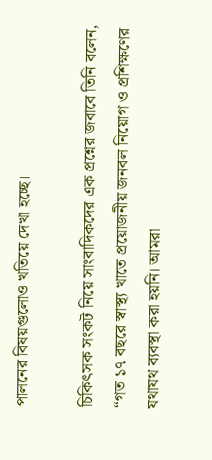পালনের বিষয়গুলোও খতিয়ে দেখা হচ্ছে।

চিকিৎসক সংকট নিয়ে সাংবাদিকদের এক প্রশ্নের জবাবে তিনি বলেন, “গত ১৭ বছরে স্বাস্থ্য খাতে প্রয়োজনীয় জনবল নিয়োগ ও প্রশিক্ষণের যথাযথ ব্যবস্থা করা হয়নি। আমরা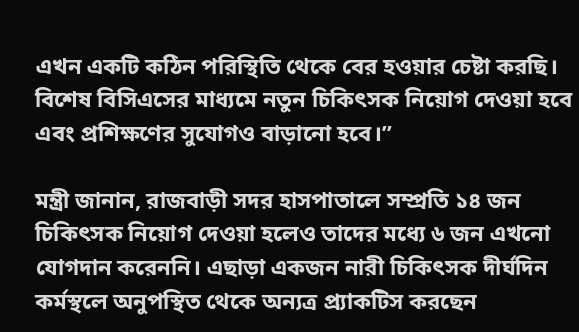এখন একটি কঠিন পরিস্থিতি থেকে বের হওয়ার চেষ্টা করছি। বিশেষ বিসিএসের মাধ্যমে নতুন চিকিৎসক নিয়োগ দেওয়া হবে এবং প্রশিক্ষণের সুযোগও বাড়ানো হবে।”

মন্ত্রী জানান, রাজবাড়ী সদর হাসপাতালে সম্প্রতি ১৪ জন চিকিৎসক নিয়োগ দেওয়া হলেও তাদের মধ্যে ৬ জন এখনো যোগদান করেননি। এছাড়া একজন নারী চিকিৎসক দীর্ঘদিন কর্মস্থলে অনুপস্থিত থেকে অন্যত্র প্র্যাকটিস করছেন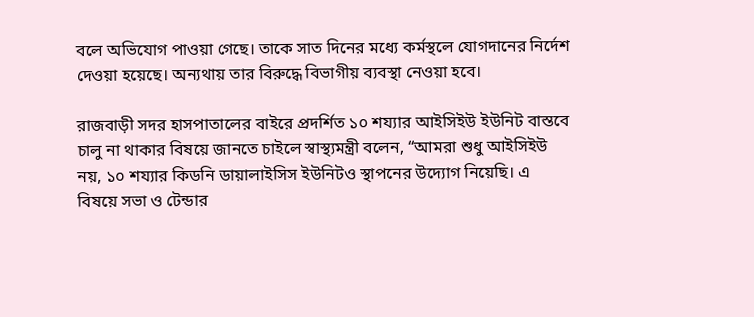বলে অভিযোগ পাওয়া গেছে। তাকে সাত দিনের মধ্যে কর্মস্থলে যোগদানের নির্দেশ দেওয়া হয়েছে। অন্যথায় তার বিরুদ্ধে বিভাগীয় ব্যবস্থা নেওয়া হবে।

রাজবাড়ী সদর হাসপাতালের বাইরে প্রদর্শিত ১০ শয্যার আইসিইউ ইউনিট বাস্তবে চালু না থাকার বিষয়ে জানতে চাইলে স্বাস্থ্যমন্ত্রী বলেন, “আমরা শুধু আইসিইউ নয়, ১০ শয্যার কিডনি ডায়ালাইসিস ইউনিটও স্থাপনের উদ্যোগ নিয়েছি। এ বিষয়ে সভা ও টেন্ডার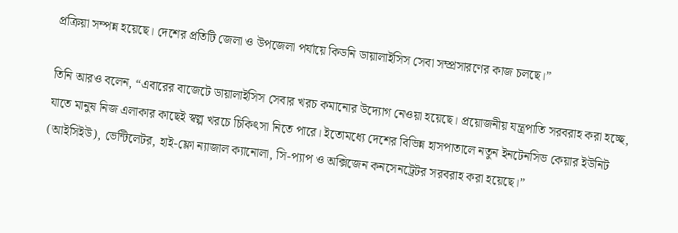প্রক্রিয়া সম্পন্ন হয়েছে। দেশের প্রতিটি জেলা ও উপজেলা পর্যায়ে কিডনি ডায়ালাইসিস সেবা সম্প্রসারণের কাজ চলছে।”

তিনি আরও বলেন, “এবারের বাজেটে ডায়ালাইসিস সেবার খরচ কমানোর উদ্যোগ নেওয়া হয়েছে। প্রয়োজনীয় যন্ত্রপাতি সরবরাহ করা হচ্ছে, যাতে মানুষ নিজ এলাকার কাছেই স্বল্প খরচে চিকিৎসা নিতে পারে। ইতোমধ্যে দেশের বিভিন্ন হাসপাতালে নতুন ইনটেনসিভ কেয়ার ইউনিট (আইসিইউ), ভেন্টিলেটর, হাই-ফ্লো ন্যাজাল ক্যানোলা, সি-প্যাপ ও অক্সিজেন কনসেনট্রেটর সরবরাহ করা হয়েছে।”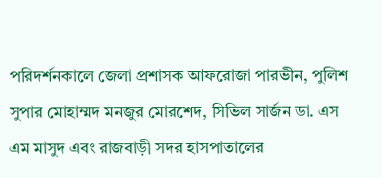পরিদর্শনকালে জেলা প্রশাসক আফরোজা পারভীন, পুলিশ সুপার মোহাম্মদ মনজুর মোর‌শেদ, সিভিল সার্জন ডা. এস এম মাসুদ এবং রাজবাড়ী সদর হাসপাতালের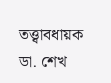তত্ত্বাবধায়ক ডা. শেখ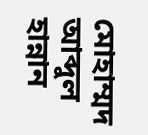মোহাম্মদ আব্দুল হান্নান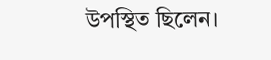উপস্থিত ছিলেন।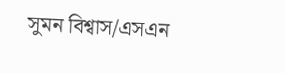সুমন বিশ্বাস/এসএন